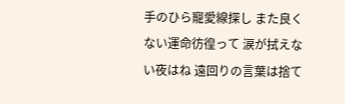手のひら寵愛線探し また良くない運命彷徨って 涙が拭えない夜はね 遠回りの言葉は捨て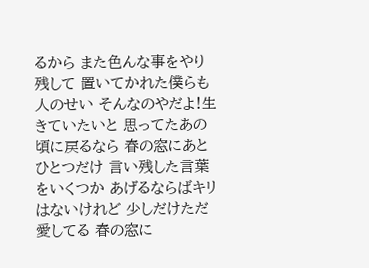るから また色んな事をやり残して 置いてかれた僕らも人のせい そんなのやだよ!生きていたいと 思ってたあの頃に戻るなら 春の窓にあとひとつだけ 言い残した言葉をいくつか あげるならばキリはないけれど 少しだけただ愛してる 春の窓に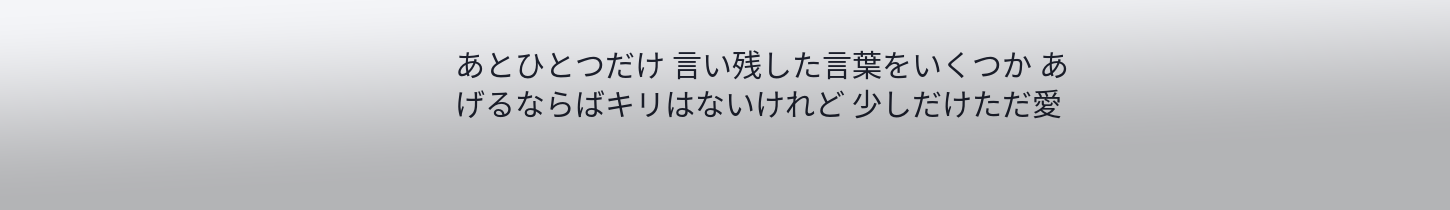あとひとつだけ 言い残した言葉をいくつか あげるならばキリはないけれど 少しだけただ愛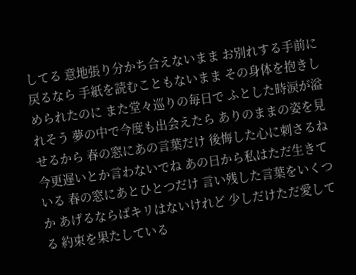してる 意地張り分かち合えないまま お別れする手前に戻るなら 手紙を読むこともないまま その身体を抱きしめられたのに また堂々巡りの毎日で ふとした時涙が溢れそう 夢の中で今度も出会えたら ありのままの姿を見せるから 春の窓にあの言葉だけ 後悔した心に刺さるね 今更遅いとか言わないでね あの日から私はただ生きている 春の窓にあとひとつだけ 言い残した言葉をいくつか あげるならばキリはないけれど 少しだけただ愛してる 約束を果たしている